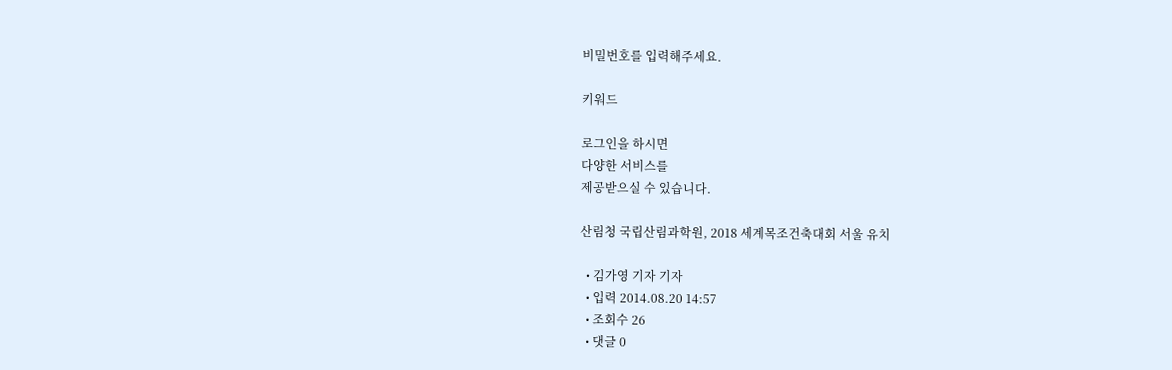비밀번호를 입력해주세요.

키워드

로그인을 하시면
다양한 서비스를
제공받으실 수 있습니다.

산림청 국립산림과학원, 2018 세계목조건축대회 서울 유치

  • 김가영 기자 기자
  • 입력 2014.08.20 14:57
  • 조회수 26
  • 댓글 0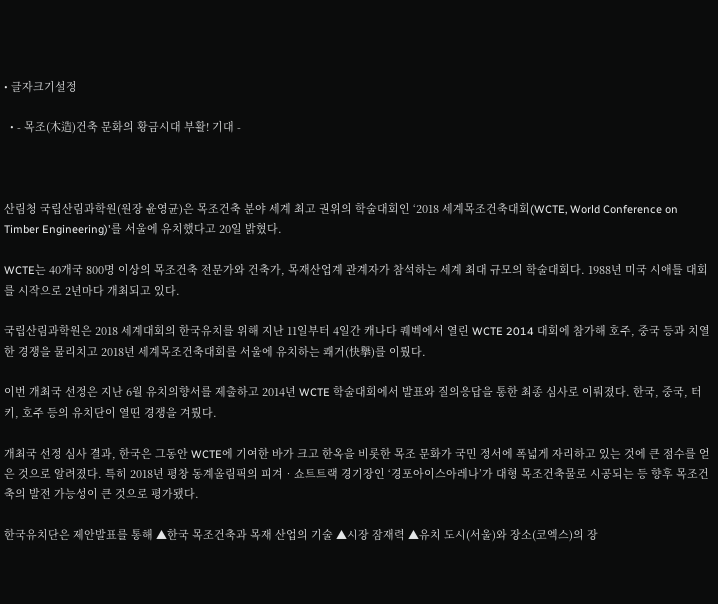• 글자크기설정

  • - 목조(木造)건축 문화의 황금시대 부활! 기대 -



산림청 국립산림과학원(원장 윤영균)은 목조건축 분야 세계 최고 권위의 학술대회인 ‘2018 세계목조건축대회(WCTE, World Conference on Timber Engineering)'를 서울에 유치했다고 20일 밝혔다.

WCTE는 40개국 800명 이상의 목조건축 전문가와 건축가, 목재산업계 관계자가 참석하는 세계 최대 규모의 학술대회다. 1988년 미국 시애틀 대회를 시작으로 2년마다 개최되고 있다.

국립산림과학원은 2018 세계대회의 한국유치를 위해 지난 11일부터 4일간 캐나다 퀘벡에서 열린 WCTE 2014 대회에 참가해 호주, 중국 등과 치열한 경쟁을 물리치고 2018년 세계목조건축대회를 서울에 유치하는 쾌거(快擧)를 이뤘다.

이번 개최국 선정은 지난 6월 유치의향서를 제출하고 2014년 WCTE 학술대회에서 발표와 질의응답을 통한 최종 심사로 이뤄졌다. 한국, 중국, 터키, 호주 등의 유치단이 열띤 경쟁을 겨뤘다.

개최국 선정 심사 결과, 한국은 그동안 WCTE에 기여한 바가 크고 한옥을 비롯한 목조 문화가 국민 정서에 폭넓게 자리하고 있는 것에 큰 점수를 얻은 것으로 알려졌다. 특히 2018년 평창 동계올림픽의 피겨‧쇼트트랙 경기장인 ‘경포아이스아레나’가 대형 목조건축물로 시공되는 등 향후 목조건축의 발전 가능성이 큰 것으로 평가됐다.

한국유치단은 제안발표를 통해 ▲한국 목조건축과 목재 산업의 기술 ▲시장 잠재력 ▲유치 도시(서울)와 장소(코엑스)의 장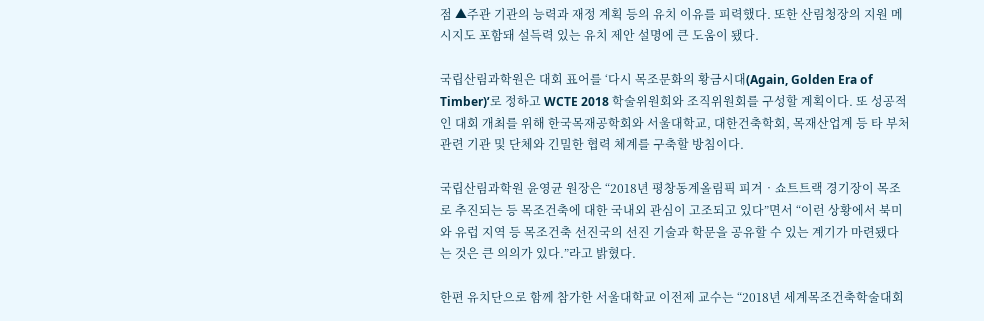점 ▲주관 기관의 능력과 재정 계획 등의 유치 이유를 피력했다. 또한 산림청장의 지원 메시지도 포함돼 설득력 있는 유치 제안 설명에 큰 도움이 됐다.

국립산림과학원은 대회 표어를 ‘다시 목조문화의 황금시대(Again, Golden Era of Timber)’로 정하고 WCTE 2018 학술위원회와 조직위원회를 구성할 계획이다. 또 성공적인 대회 개최를 위해 한국목재공학회와 서울대학교, 대한건축학회, 목재산업계 등 타 부처 관련 기관 및 단체와 긴밀한 협력 체계를 구축할 방침이다.

국립산림과학원 윤영균 원장은 “2018년 평창동계올림픽 피겨‧쇼트트랙 경기장이 목조로 추진되는 등 목조건축에 대한 국내외 관심이 고조되고 있다”면서 “이런 상황에서 북미와 유럽 지역 등 목조건축 선진국의 선진 기술과 학문을 공유할 수 있는 계기가 마련됐다는 것은 큰 의의가 있다.”라고 밝혔다.

한편 유치단으로 함께 참가한 서울대학교 이전제 교수는 “2018년 세계목조건축학술대회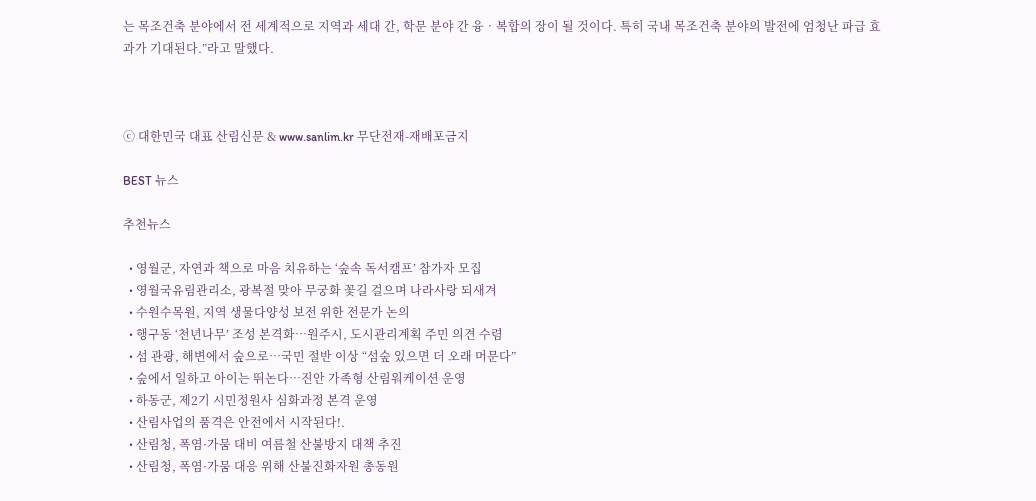는 목조건축 분야에서 전 세계적으로 지역과 세대 간, 학문 분야 간 융‧복합의 장이 될 것이다. 특히 국내 목조건축 분야의 발전에 엄청난 파급 효과가 기대된다.”라고 말했다.



ⓒ 대한민국 대표 산림신문 & www.sanlim.kr 무단전재-재배포금지

BEST 뉴스

추천뉴스

  • 영월군, 자연과 책으로 마음 치유하는 ‘숲속 독서캠프’ 참가자 모집
  • 영월국유림관리소, 광복절 맞아 무궁화 꽃길 걸으며 나라사랑 되새겨
  • 수원수목원, 지역 생물다양성 보전 위한 전문가 논의
  • 행구동 ‘천년나무’ 조성 본격화…원주시, 도시관리계획 주민 의견 수렴
  • 섬 관광, 해변에서 숲으로…국민 절반 이상 “섬숲 있으면 더 오래 머문다”
  • 숲에서 일하고 아이는 뛰논다…진안 가족형 산림워케이션 운영
  • 하동군, 제2기 시민정원사 심화과정 본격 운영
  • 산림사업의 품격은 안전에서 시작된다!.
  • 산림청, 폭염·가뭄 대비 여름철 산불방지 대책 추진
  • 산림청, 폭염·가뭄 대응 위해 산불진화자원 총동원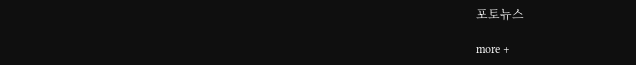포토뉴스

more +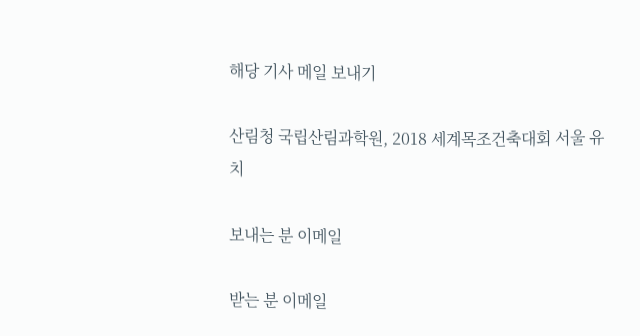해당 기사 메일 보내기

산림청 국립산림과학원, 2018 세계목조건축대회 서울 유치

보내는 분 이메일

받는 분 이메일